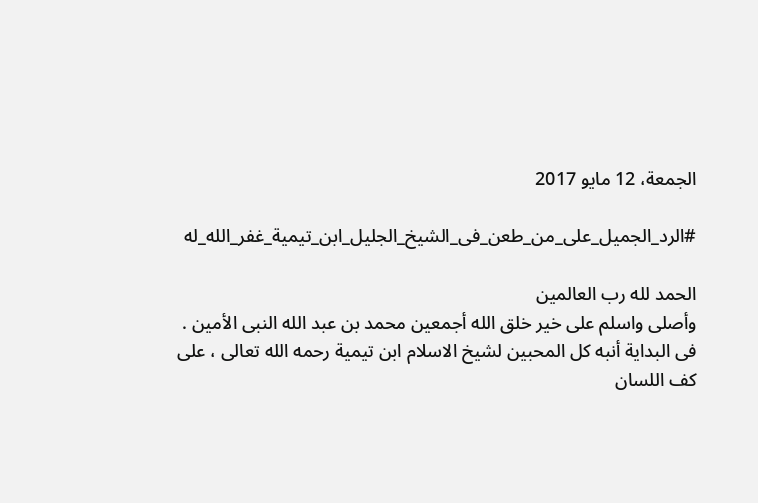الجمعة، 12 مايو 2017

#الرد_الجميل_على_من_طعن_فى_الشيخ_الجليل_ابن_تيمية_غفر_الله_له

الحمد لله رب العالمين
وأصلى واسلم على خير خلق الله أجمعين محمد بن عبد الله النبى الأمين .
فى البداية أنبه كل المحبين لشيخ الاسلام ابن تيمية رحمه الله تعالى ، على كف اللسان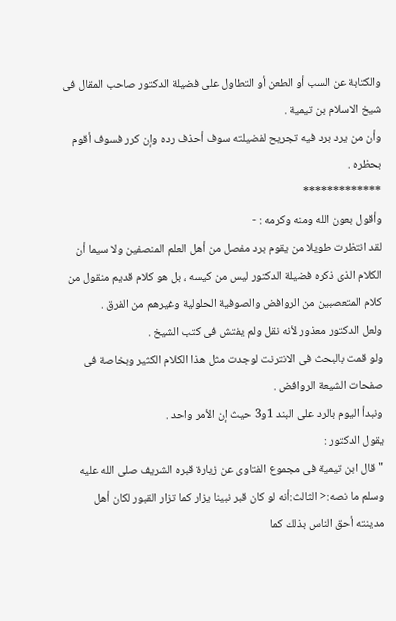والكتابة عن السب أو الطعن أو التطاول على فضيلة الدكتور صاحب المقال فى شيخ الاسلام بن تيمية .
وأن من يرد برد فيه تجريح لفضيلته سوف أحذف رده وإن كرر فسوف أقوم بحظره .
*************
وأقول بعون الله ومنه وكرمه : -
لقد انتظرت طويلا من يقوم برد مفصل من أهل العلم المنصفين ولا سيما أن الكلام الذى ذكره فضيلة الدكتور ليس من كيسه ، بل هو كلام قديم منقول من كلام المتعصبين من الروافض والصوفية الحلولية وغيرهم من الفرق .
ولعل الدكتور معذور لأنه نقل ولم يفتش فى كتب الشيخ .
ولو قمت بالبحث فى الانترنت لوجدت مثل هذا الكلام الكثير وبخاصة فى صفحات الشيعة الروافض .
ونبدأ اليوم بالرد على البند 1و3 حيث إن الأمر واحد .
يقول الدكتور :
"قال ابن تيمية فى مجموع الفتاوى عن زيارة قبره الشريف صلى الله عليه وسلم ما نصه:< الثالث:أنه لو كان قبر نبينا يزار كما تزار القبور لكان أهل مدينته أحق الناس بذلك كما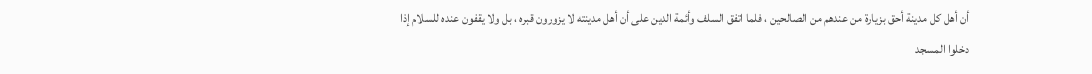أن أهل كل مدينة أحق بزيارة من عندهم من الصالحين ، فلما اتفق السلف وأئمة الدين على أن أهل مدينته لا يزورون قبره ، بل ولا يقفون عنده للسلام إذا دخلوا المسجد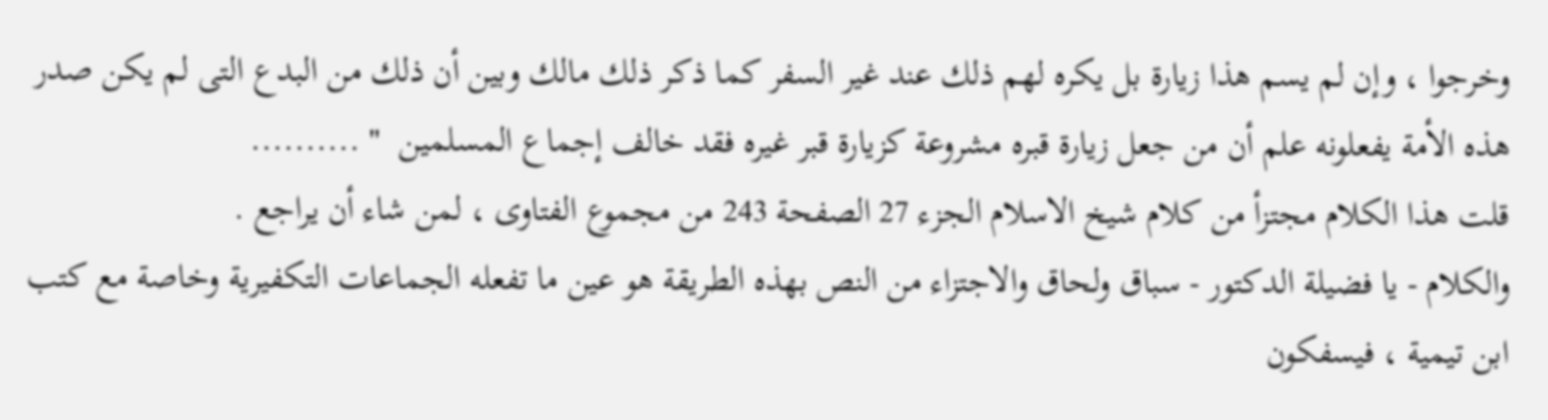وخرجوا ، وإن لم يسم هذا زيارة بل يكره لهم ذلك عند غير السفر كما ذكر ذلك مالك وبين أن ذلك من البدع التى لم يكن صدر هذه الأمة يفعلونه علم أن من جعل زيارة قبره مشروعة كزيارة قبر غيره فقد خالف إجماع المسلمين  " ..........
قلت هذا الكلام مجتزأ من كلام شيخ الاسلام الجزء 27 الصفحة 243 من مجموع الفتاوى ، لمن شاء أن يراجع .
والكلام - يا فضيلة الدكتور - سباق ولحاق والاجتزاء من النص بهذه الطريقة هو عين ما تفعله الجماعات التكفيرية وخاصة مع كتب ابن تيمية ، فيسفكون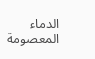الدماء المعصومة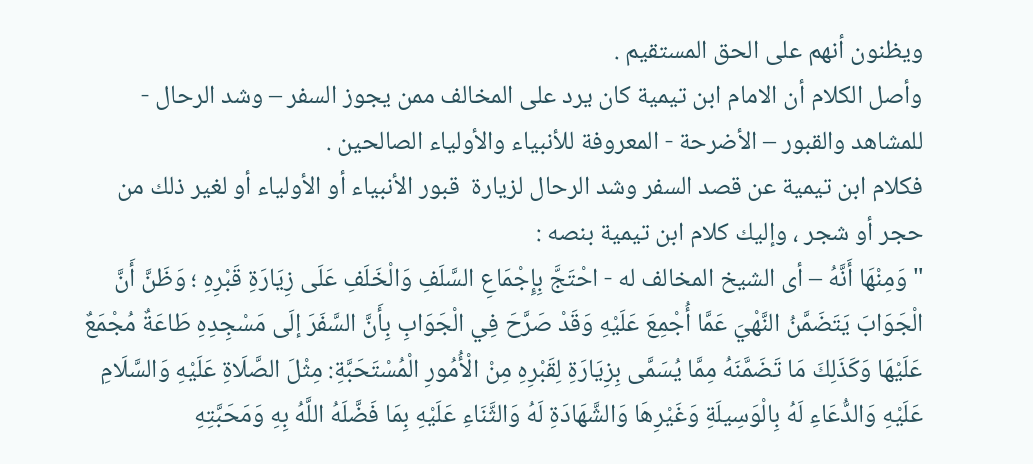ويظنون أنهم على الحق المستقيم .
وأصل الكلام أن الامام ابن تيمية كان يرد على المخالف ممن يجوز السفر – وشد الرحال - للمشاهد والقبور – الأضرحة - المعروفة للأنبياء والأولياء الصالحين .
فكلام ابن تيمية عن قصد السفر وشد الرحال لزيارة  قبور الأنبياء أو الأولياء أو لغير ذلك من حجر أو شجر ، وإليك كلام ابن تيمية بنصه :
" وَمِنْهَا أَنَّهُ – أى الشيخ المخالف له - احْتَجَّ بِإِجْمَاعِ السَّلَفِ وَالْخَلَفِ عَلَى زِيَارَةِ قَبْرِهِ ؛ وَظَنَّ أَنَّ الْجَوَابَ يَتَضَمَّنُ النَّهْيَ عَمَّا أُجْمِعَ عَلَيْهِ وَقَدْ صَرَّحَ فِي الْجَوَابِ بِأَنَّ السَّفَرَ إلَى مَسْجِدِهِ طَاعَةٌ مُجْمَعٌ عَلَيْهَا وَكَذَلِكَ مَا تَضَمَّنَهُ مِمَّا يُسَمَّى بِزِيَارَةِ لِقَبْرِهِ مِنْ الْأُمُورِ الْمُسْتَحَبَّةِ: مِثْلَ الصَّلَاةِ عَلَيْهِ وَالسَّلَامِ عَلَيْهِ وَالدُّعَاءِ لَهُ بِالْوَسِيلَةِ وَغَيْرِهَا وَالشَّهَادَةِ لَهُ وَالثَّنَاءِ عَلَيْهِ بِمَا فَضَّلَهُ اللَّهُ بِهِ وَمَحَبَّتِهِ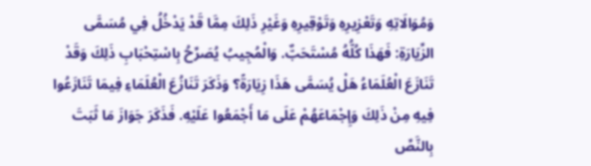وَمُوَالَاتِهِ وَتَعْزِيرِهِ وَتَوْقِيرِهِ وَغَيْرِ ذَلِكَ مِمَّا قَدْ يَدْخُلُ فِي مُسَمَّى الزِّيَارَةِ: فَهَذَا كُلُّهُ مُسْتَحَبٌّ. وَالْمُجِيبُ يُصَرِّحُ بِاسْتِحْبَابِ ذَلِكَ وَقَدْ تَنَازَعَ الْعُلَمَاءُ هَلْ يُسَمَّى هَذَا زِيَارَةً؟ وَذَكَرَ تَنَازُعَ الْعُلَمَاءِ فِيمَا تَنَازَعُوا فِيهِ مِنْ ذَلِكَ وَإِجْمَاعَهُمْ عَلَى مَا أَجْمَعُوا عَلَيْهِ. فَذَكَرَ جَوَازَ مَا ثَبَتَ بِالنَّصِّ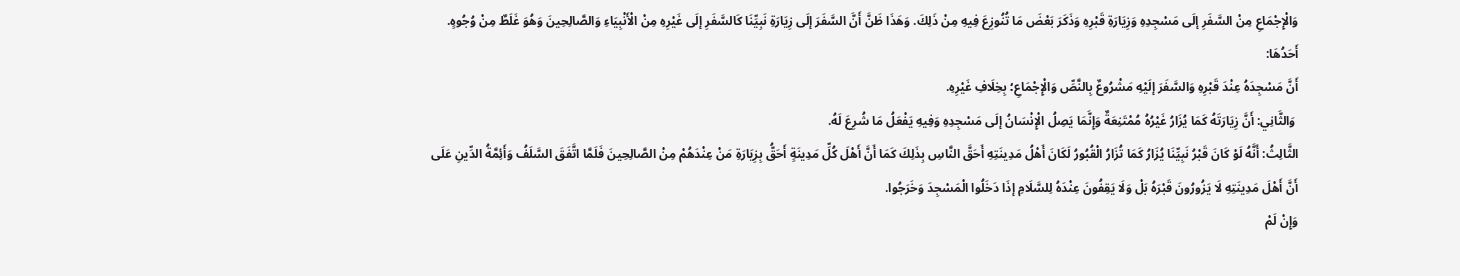وَالْإِجْمَاعِ مِنْ السَّفَرِ إلَى مَسْجِدِهِ وَزِيَارَةِ قَبْرِهِ وَذَكَرَ بَعْضَ مَا تُنُوزِعَ فِيهِ مِنْ ذَلِكَ. وَهَذَا ظَنَّ أَنَّ السَّفَرَ إلَى زِيَارَةِ نَبِيِّنَا كَالسَّفَرِ إلَى غَيْرِهِ مِنْ الْأَنْبِيَاءِ وَالصَّالِحِينَ وَهُوَ غَلَطٌ مِنْ وُجُوهٍ.
أَحَدُهَا:
أَنَّ مَسْجِدَهُ عِنْدَ قَبْرِهِ وَالسَّفَرَ إلَيْهِ مَشْرُوعٌ بِالنَّصِّ وَالْإِجْمَاعِ؛ بِخِلَافِ غَيْرِهِ.
 وَالثَّانِي: أَنَّ زِيَارَتَهُ كَمَا يُزَارُ غَيْرُهُ مُمْتَنِعَةٌ وَإِنَّمَا يَصِلُ الْإِنْسَانُ إلَى مَسْجِدِهِ وَفِيهِ يَفْعَلُ مَا شُرِعَ لَهُ.
الثَّالِثُ: أَنَّهُ لَوْ كَانَ قَبْرُ نَبِيِّنَا يُزَارُ كَمَا تُزَارُ الْقُبُورُ لَكَانَ أَهْلُ مَدِينَتِهِ أَحَقَّ النَّاسِ بِذَلِكَ كَمَا أَنَّ أَهْلَ كُلِّ مَدِينَةٍ أَحَقُّ بِزِيَارَةِ مَنْ عِنْدَهُمْ مِنْ الصَّالِحِينَ فَلَمَّا اتَّفَقَ السَّلَفُ وَأَئِمَّةُ الدِّينِ عَلَى أَنَّ أَهْلَ مَدِينَتِهِ لَا يَزُورُونَ قَبْرَهُ بَلْ وَلَا يَقِفُونَ عِنْدَهُ لِلسَّلَامِ إذَا دَخَلُوا الْمَسْجِدَ وَخَرَجُوا.
وَإِنْ لَمْ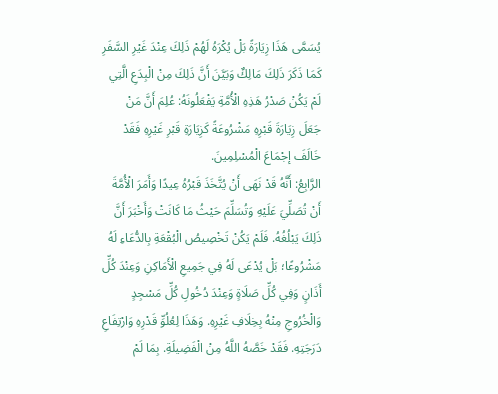يُسَمَّى هَذَا زِيَارَةً بَلْ يُكْرَهُ لَهُمْ ذَلِكَ عِنْدَ غَيْرِ السَّفَرِ كَمَا ذَكَرَ ذَلِكَ مَالِكٌ وَبَيَّنَ أَنَّ ذَلِكَ مِنْ الْبِدَعِ الَّتِي لَمْ يَكُنْ صَدْرُ هَذِهِ الْأُمَّةِ يَفْعَلُونَهُ: عُلِمَ أَنَّ مَنْ جَعَلَ زِيَارَةَ قَبْرِهِ مَشْرُوعَةً كَزِيَارَةِ قَبْرِ غَيْرِهِ فَقَدْ خَالَفَ إجْمَاعَ الْمُسْلِمِينَ.
الرَّابِعُ: أَنَّهُ قَدْ نَهَى أَنْ يُتَّخَذَ قَبْرُهُ عِيدًا وَأَمَرَ الْأُمَّةَ أَنْ تُصَلِّيَ عَلَيْهِ وَتُسَلِّمَ حَيْثُ مَا كَانَتْ وَأَخْبَرَ أَنَّ ذَلِكَ يَبْلُغُهُ. فَلَمْ يَكُنْ تَخْصِيصُ الْبُقْعَةِ بِالدُّعَاءِ لَهُ مَشْرُوعًا؛ بَلْ يُدْعَى لَهُ فِي جَمِيعِ الْأَمَاكِنِ وَعِنْدَ كُلِّ أَذَانٍ وَفِي كُلِّ صَلَاةٍ وَعِنْدَ دُخُولِ كُلِّ مَسْجِدٍ وَالْخُرُوجِ مِنْهُ بِخِلَافِ غَيْرِهِ. وَهَذَا لِعُلُوِّ قَدْرِهِ وَارْتِفَاعِ دَرَجَتِهِ. فَقَدْ خَصَّهُ اللَّهُ مِنْ الْفَضِيلَةِ. بِمَا لَمْ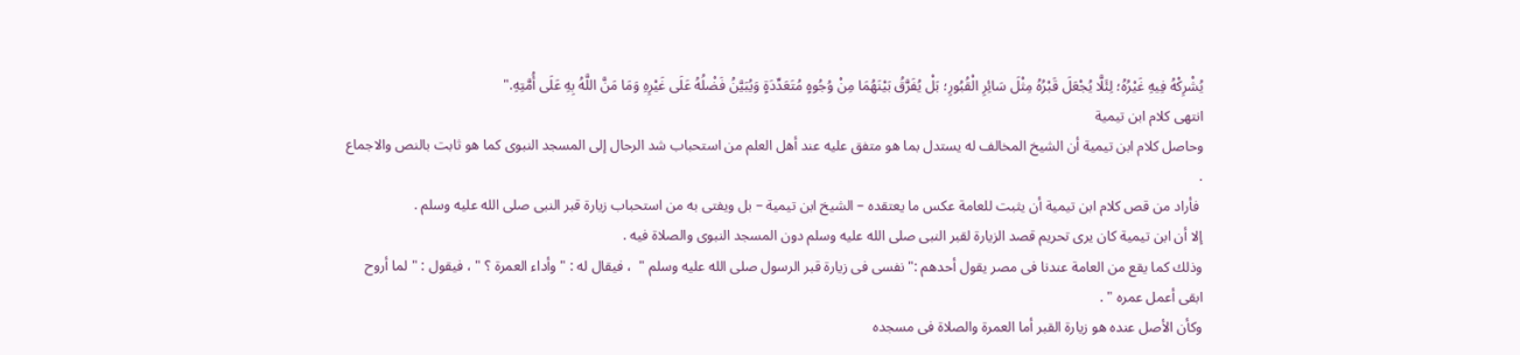يُشْرِكْهُ فِيهِ غَيْرُهُ؛ لِئَلَّا يُجْعَلَ قَبْرُهُ مِثْلَ سَائِرِ الْقُبُورِ؛ بَلْ يُفَرَّقُ بَيْنَهُمَا مِنْ وُجُوهٍ مُتَعَدِّدَةٍ وَيُبَيَّنُ فَضْلُهُ عَلَى غَيْرِهِ وَمَا مَنَّ اللَّهُ بِهِ عَلَى أُمَّتِهِ."
انتهى كلام ابن تيمية
وحاصل كلام ابن تيمية أن الشيخ المخالف له يستدل بما هو متفق عليه عند أهل العلم من استحباب شد الرحال إلى المسجد النبوى كما هو ثابت بالنص والاجماع .
 فأراد من قص كلام ابن تيمية أن يثبت للعامة عكس ما يعتقده – الشيخ ابن تيمية – بل ويفتى به من استحباب زيارة قبر النبى صلى الله عليه وسلم .
إلا أن ابن تيمية كان يرى تحريم قصد الزيارة لقبر النبى صلى الله عليه وسلم دون المسجد النبوى والصلاة فيه .
وذلك كما يقع من العامة عندنا فى مصر يقول أحدهم :" نفسى فى زيارة قبر الرسول صلى الله عليه وسلم "  ، فيقال له : " وأداء العمرة ؟ " ، فيقول : " لما أروح ابقى أعمل عمره " .
وكأن الأصل عنده هو زيارة القبر أما العمرة والصلاة فى مسجده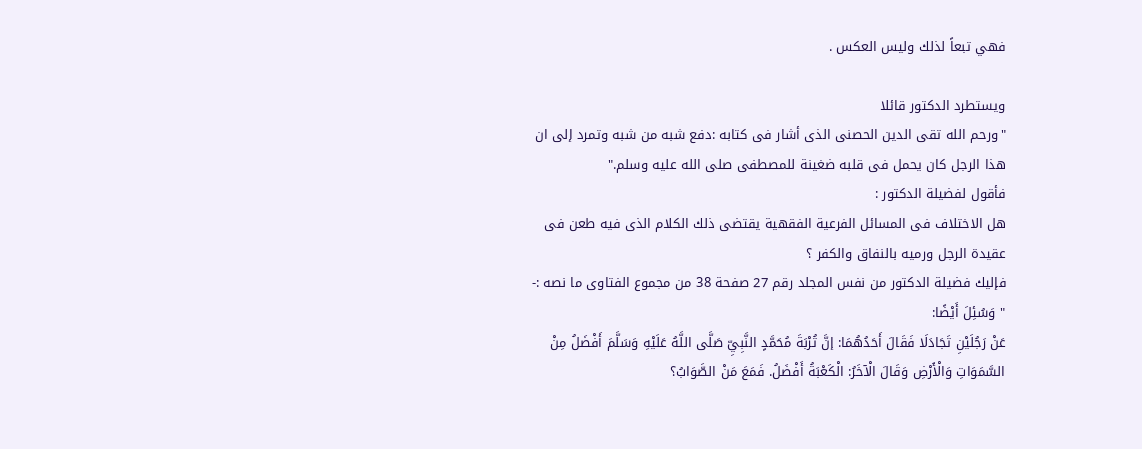فهي تبعاً لذلك وليس العكس .

ويستطرد الدكتور قائلا
"ورحم الله تقى الدين الحصنى الذى أشار فى كتابه :دفع شبه من شبه وتمرد إلى ان هذا الرجل كان يحمل فى قلبه ضغينة للمصطفى صلى الله عليه وسلم."
فأقول لفضيلة الدكتور :
هل الاختلاف فى المسائل الفرعية الفقهية يقتضى ذلك الكلام الذى فيه طعن فى عقيدة الرجل ورميه بالنفاق والكفر ؟
فإليك فضيلة الدكتور من نفس المجلد رقم 27 صفحة 38 من مجموع الفتاوى ما نصه :-
" وَسُئِلَ أَيْضًا:
عَنْ رَجُلَيْنِ تَجَادَلَا فَقَالَ أَحَدُهُمَا: إنَّ تُرْبَةَ مُحَمَّدٍ النَّبِيِّ صَلَّى اللَّهُ عَلَيْهِ وَسَلَّمَ أَفْضَلُ مِنْ السَّمَوَاتِ وَالْأَرْضِ وَقَالَ الْآخَرُ: الْكَعْبَةُ أَفْضَلُ. فَمَعَ مَنْ الصَّوَابُ؟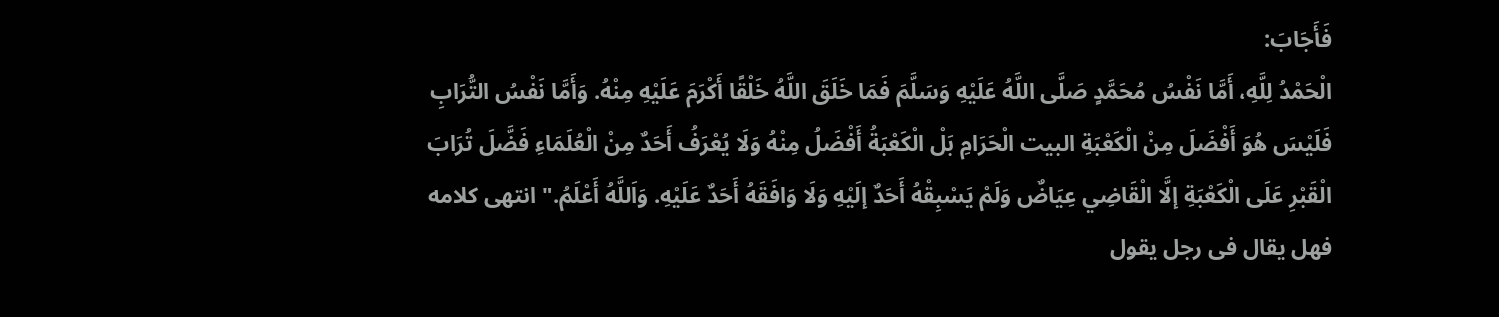فَأَجَابَ:
الْحَمْدُ لِلَّهِ، أَمَّا نَفْسُ مُحَمَّدٍ صَلَّى اللَّهُ عَلَيْهِ وَسَلَّمَ فَمَا خَلَقَ اللَّهُ خَلْقًا أَكْرَمَ عَلَيْهِ مِنْهُ. وَأَمَّا نَفْسُ التُّرَابِ فَلَيْسَ هُوَ أَفْضَلَ مِنْ الْكَعْبَةِ البيت الْحَرَامِ بَلْ الْكَعْبَةُ أَفْضَلُ مِنْهُ وَلَا يُعْرَفُ أَحَدٌ مِنْ الْعُلَمَاءِ فَضَّلَ تُرَابَ الْقَبْرِ عَلَى الْكَعْبَةِ إلَّا الْقَاضِي عِيَاضٌ وَلَمْ يَسْبِقْهُ أَحَدٌ إلَيْهِ وَلَا وَافَقَهُ أَحَدٌ عَلَيْهِ. وَاَللَّهُ أَعْلَمُ." انتهى كلامه
فهل يقال فى رجل يقول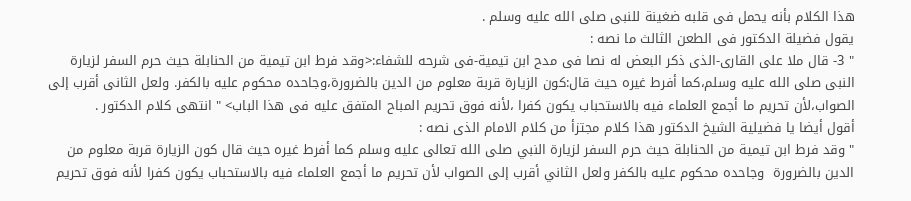هذا الكلام بأنه يحمل فى قلبه ضغينة للنبى صلى الله عليه وسلم .
يقول فضيلة الدكتور فى الطعن الثالث ما نصه :
" 3- قال ملا على القارى-الذى ذكر البعض له نصا فى مدح ابن تيمية-فى شرحه للشفاء:<وقد فرط ابن تيمية من الحنابلة حيث حرم السفر لزيارة النبى صلى الله عليه وسلم،كما أفرط غيره حيث قال:كون الزيارة قربة معلوم من الدين بالضرورة،وجاحده محكوم عليه بالكفر. ولعل الثانى أقرب إلى الصواب،لأن تحريم ما أجمع العلماء فيه بالاستحباب يكون كفرا ،لأنه فوق تحريم المباح المتفق عليه فى هذا الباب> " انتهى كلام الدكتور .
أقول أيضا يا فضيلية الشيخ الدكتور هذا كلام مجتزأ من كلام الامام الذى نصه :
" وقد فرط ابن تيمية من الحنابلة حيث حرم السفر لزيارة النبي صلى الله تعالى عليه وسلم كما أفرط غيره حيث قال كون الزيارة قربة معلوم من الدين بالضرورة  وجاحده محكوم عليه بالكفر ولعل الثاني أقرب إلى الصواب لأن تحريم ما أجمع العلماء فيه بالاستحباب يكون كفرا لأنه فوق تحريم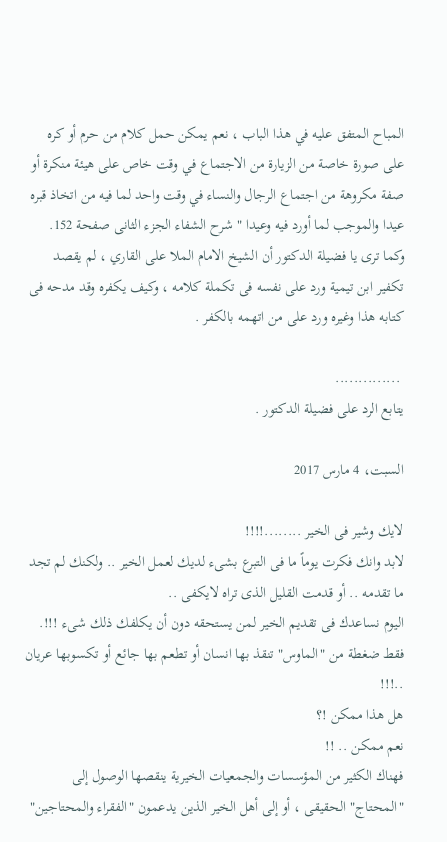المباح المتفق عليه في هذا الباب ، نعم يمكن حمل كلام من حرم أو كره على صورة خاصة من الزيارة من الاجتماع في وقت خاص على هيئة منكرة أو صفة مكروهة من اجتماع الرجال والنساء في وقت واحد لما فيه من اتخاذ قبره عيدا والموجب لما أورد فيه وعيدا " شرح الشفاء الجزء الثانى صفحة 152.
وكما ترى يا فضيلة الدكتور أن الشيخ الامام الملا على القاري ، لم يقصد تكفير ابن تيمية ورد على نفسه فى تكملة كلامه ، وكيف يكفره وقد مدحه فى كتابه هذا وغيره ورد على من اتهمه بالكفر .

 ..............
يتابع الرد على فضيلة الدكتور .

السبت، 4 مارس 2017

لايك وشير فى الخير ........!!!!
لابد وانك فكرت يوماً ما فى التبرع بشىء لديك لعمل الخير .. ولكنك لم تجد ما تقدمه .. أو قدمت القليل الذى تراه لايكفى ..
اليوم نساعدك فى تقديم الخير لمن يستحقه دون أن يكلفك ذلك شىء !!!.
فقط ضغطة من "الماوس" تنقذ بها انسان أو تطعم بها جائع أو تكسوبها عريان ..!!!
هل هذا ممكن !؟
نعم ممكن .. !!
فهناك الكثير من المؤسسات والجمعيات الخيرية ينقصها الوصول إلى "المحتاج" الحقيقى ، أو إلى أهل الخير الذين يدعمون "الفقراء والمحتاجين"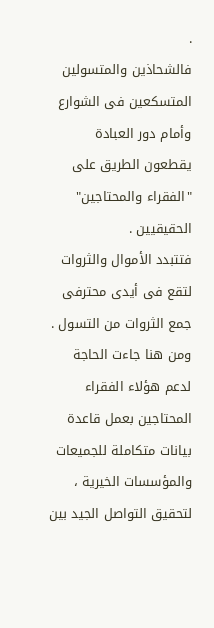.
فالشحاذين والمتسولين المتسكعين فى الشوارع وأمام دور العبادة يقطعون الطريق على "الفقراء والمحتاجين" الحقيقيين .
فتتبدد الأموال والثروات لتقع فى أيدى محترفى جمع الثروات من التسول .
ومن هنا جاءت الحاجة لدعم هؤلاء الفقراء المحتاجين بعمل قاعدة بيانات متكاملة للجميعات والمؤسسات الخيرية ، لتحقيق التواصل الجيد بين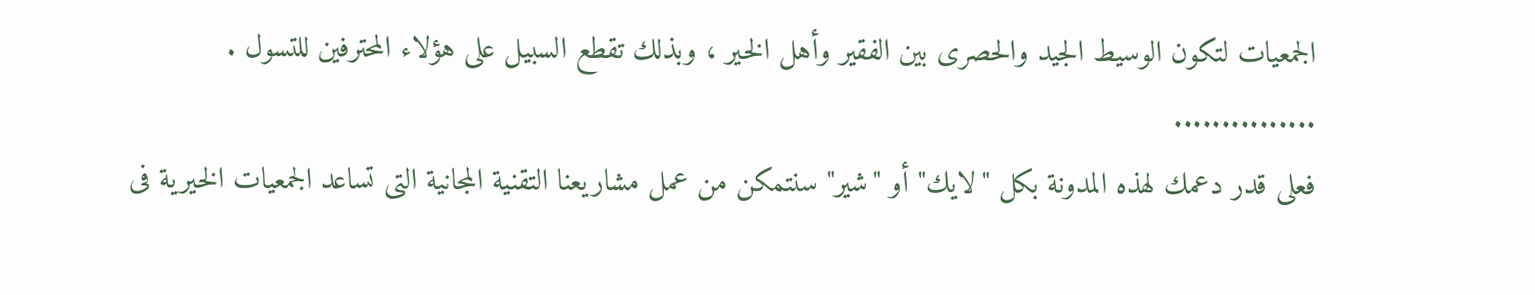الجمعيات لتكون الوسيط الجيد والحصرى بين الفقير وأهل الخير ، وبذلك تقطع السبيل على هؤلاء المحترفين للتسول .
...............
فعلى قدر دعمك لهذه المدونة بكل "لايك" أو "شير" سنتمكن من عمل مشاريعنا التقنية المجانية التى تساعد الجمعيات الخيرية فى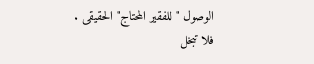الوصول "للفقير المحتاج" الحقيقى .
فلا تبخل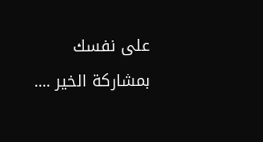على نفسك بمشاركة الخير ....